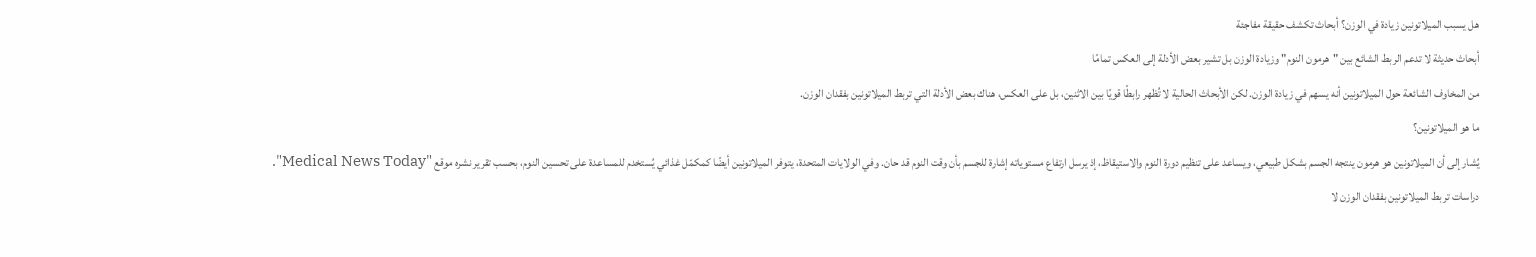هل يسبب الميلاتونين زيادة في الوزن؟ أبحاث تكشف حقيقة مفاجئة
أبحاث حديثة لا تدعم الربط الشائع بين "هرمون النوم" وزيادة الوزن بل تشير بعض الأدلة إلى العكس تمامًا
من المخاوف الشائعة حول الميلاتونين أنه يسهم في زيادة الوزن. لكن الأبحاث الحالية لا تُظهر رابطًا قويًا بين الاثنين، بل على العكس، هناك بعض الأدلة التي تربط الميلاتونين بفقدان الوزن.
ما هو الميلاتونين؟
يُشار إلى أن الميلاتونين هو هرمون ينتجه الجسم بشكل طبيعي، ويساعد على تنظيم دورة النوم والاستيقاظ، إذ يرسل ارتفاع مستوياته إشارة للجسم بأن وقت النوم قد حان. وفي الولايات المتحدة، يتوفر الميلاتونين أيضًا كمكمّل غذائي يُستخدم للمساعدة على تحسين النوم، بحسب تقرير نشره موقع "Medical News Today".
دراسات تربط الميلاتونين بفقدان الوزن لا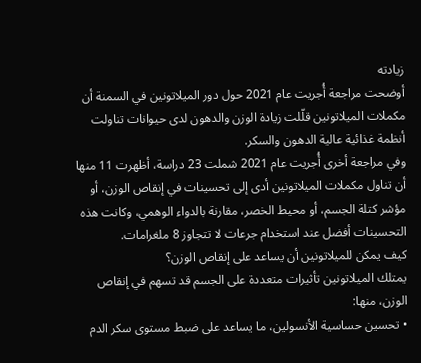زيادته
أوضحت مراجعة أُجريت عام 2021 حول دور الميلاتونين في السمنة أن مكملات الميلاتونين قلّلت زيادة الوزن والدهون لدى حيوانات تناولت أنظمة غذائية عالية الدهون والسكر.
وفي مراجعة أخرى أُجريت عام 2021 شملت 23 دراسة، أظهرت 11 منها أن تناول مكملات الميلاتونين أدى إلى تحسينات في إنقاص الوزن، أو مؤشر كتلة الجسم، أو محيط الخصر، مقارنة بالدواء الوهمي، وكانت هذه التحسينات أفضل عند استخدام جرعات لا تتجاوز 8 ملغرامات.
كيف يمكن للميلاتونين أن يساعد على إنقاص الوزن؟
يمتلك الميلاتونين تأثيرات متعددة على الجسم قد تسهم في إنقاص الوزن، منها:
• تحسين حساسية الأنسولين، ما يساعد على ضبط مستوى سكر الدم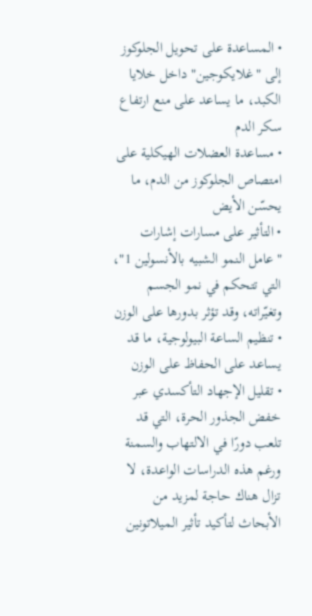• المساعدة على تحويل الجلوكوز إلى "غلايكوجين" داخل خلايا الكبد، ما يساعد على منع ارتفاع سكر الدم
• مساعدة العضلات الهيكلية على امتصاص الجلوكوز من الدم، ما يحسّن الأيض
• التأثير على مسارات إشارات "عامل النمو الشبيه بالأنسولين 1"، التي تتحكم في نمو الجسم وتغيّراته، وقد تؤثر بدورها على الوزن
• تنظيم الساعة البيولوجية، ما قد يساعد على الحفاظ على الوزن
• تقليل الإجهاد التأكسدي عبر خفض الجذور الحرة، التي قد تلعب دورًا في الالتهاب والسمنة
ورغم هذه الدراسات الواعدة، لا تزال هناك حاجة لمزيد من الأبحاث لتأكيد تأثير الميلاتونين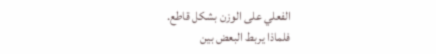الفعلي على الوزن بشكل قاطع.
فلماذا يربط البعض بين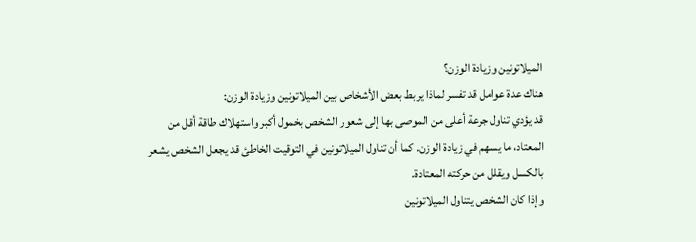الميلاتونين وزيادة الوزن؟
هناك عدة عوامل قد تفسر لماذا يربط بعض الأشخاص بين الميلاتونين وزيادة الوزن:
قد يؤدي تناول جرعة أعلى من الموصى بها إلى شعور الشخص بخمول أكبر واستهلاك طاقة أقل من المعتاد، ما يسهم في زيادة الوزن. كما أن تناول الميلاتونين في التوقيت الخاطئ قد يجعل الشخص يشعر بالكسل ويقلل من حركته المعتادة.
وإذا كان الشخص يتناول الميلاتونين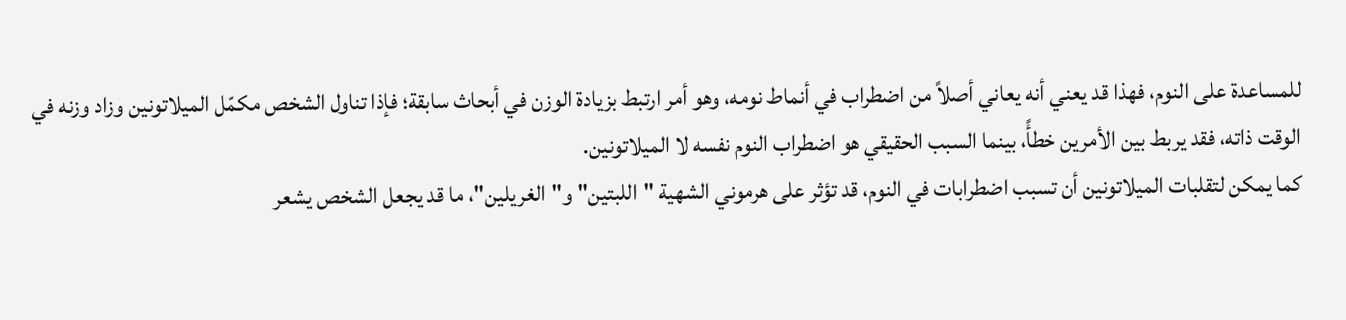للمساعدة على النوم، فهذا قد يعني أنه يعاني أصلاً من اضطراب في أنماط نومه، وهو أمر ارتبط بزيادة الوزن في أبحاث سابقة؛ فإذا تناول الشخص مكمّل الميلاتونين وزاد وزنه في الوقت ذاته، فقد يربط بين الأمرين خطأً، بينما السبب الحقيقي هو اضطراب النوم نفسه لا الميلاتونين.
كما يمكن لتقلبات الميلاتونين أن تسبب اضطرابات في النوم، قد تؤثر على هرموني الشهية "اللبتين" و"الغريلين"، ما قد يجعل الشخص يشعر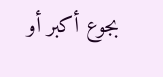بجوع أكبر أو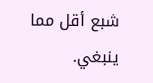شبع أقل مما ينبغي.